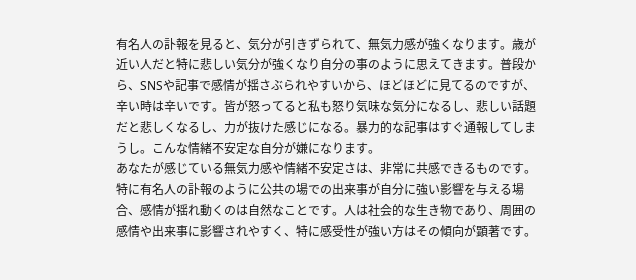有名人の訃報を見ると、気分が引きずられて、無気力感が強くなります。歳が近い人だと特に悲しい気分が強くなり自分の事のように思えてきます。普段から、SNSや記事で感情が揺さぶられやすいから、ほどほどに見てるのですが、辛い時は辛いです。皆が怒ってると私も怒り気味な気分になるし、悲しい話題だと悲しくなるし、力が抜けた感じになる。暴力的な記事はすぐ通報してしまうし。こんな情緒不安定な自分が嫌になります。
あなたが感じている無気力感や情緒不安定さは、非常に共感できるものです。特に有名人の訃報のように公共の場での出来事が自分に強い影響を与える場合、感情が揺れ動くのは自然なことです。人は社会的な生き物であり、周囲の感情や出来事に影響されやすく、特に感受性が強い方はその傾向が顕著です。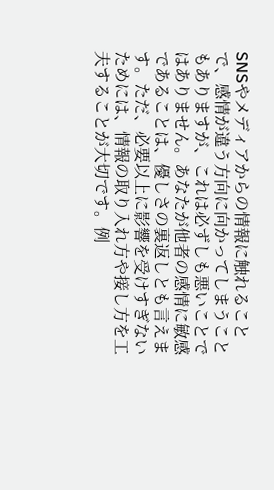SNSやメディアからの情報に触れることで、感情が違う方向に向かってしまうこともありますが、これは必ずしも悪いことではありません。あなたが他者の感情に敏感であることは、優しさの裏返しとも言えます。ただ、必要以上に影響を受けすぎないためには、情報の取り入れ方や接し方を工夫することが大切です。例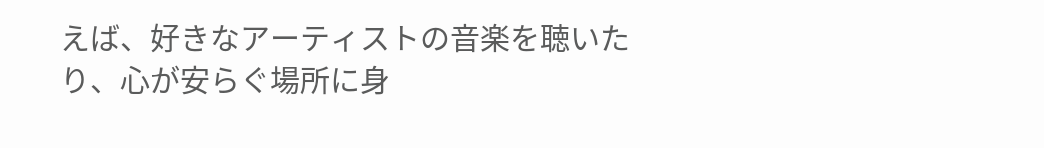えば、好きなアーティストの音楽を聴いたり、心が安らぐ場所に身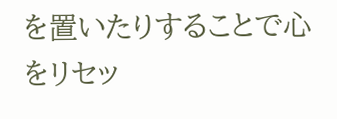を置いたりすることで心をリセッ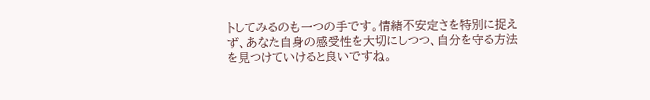トしてみるのも一つの手です。情緒不安定さを特別に捉えず、あなた自身の感受性を大切にしつつ、自分を守る方法を見つけていけると良いですね。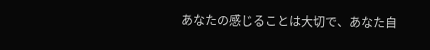あなたの感じることは大切で、あなた自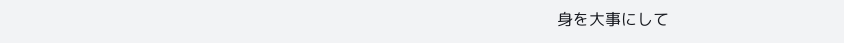身を大事にして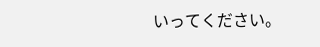いってください。